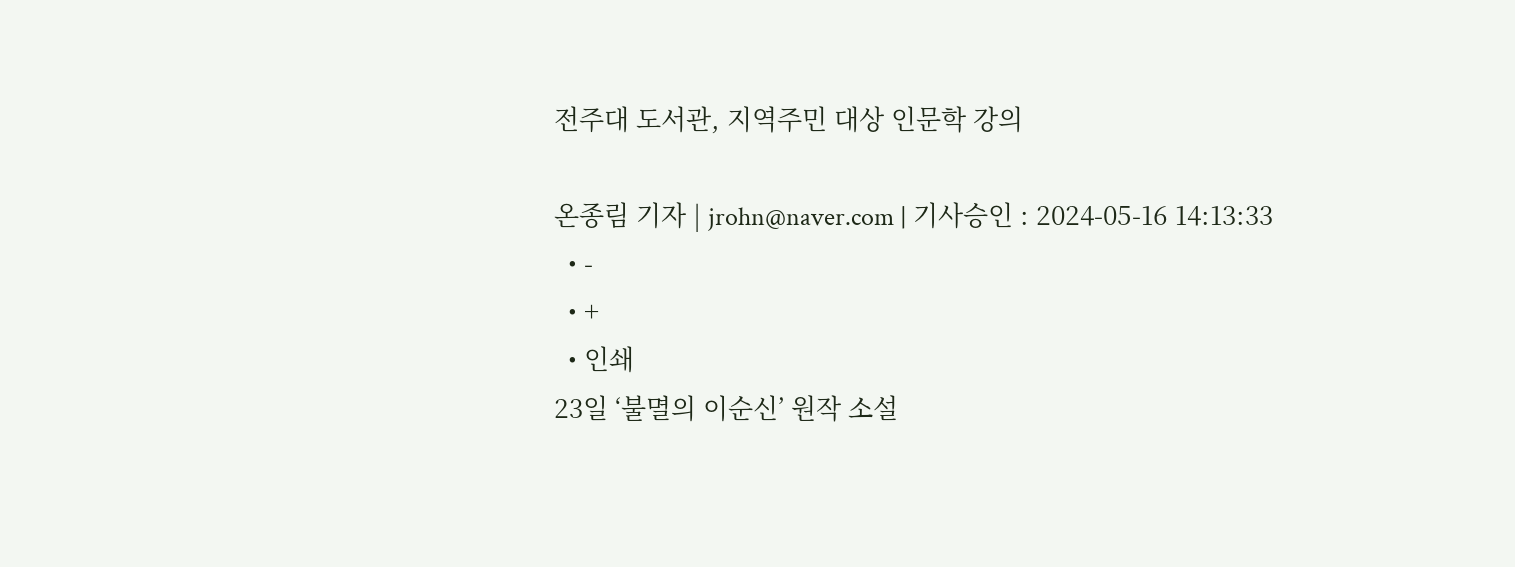전주대 도서관, 지역주민 대상 인문학 강의

온종림 기자 | jrohn@naver.com | 기사승인 : 2024-05-16 14:13:33
  • -
  • +
  • 인쇄
23일 ‘불멸의 이순신’ 원작 소설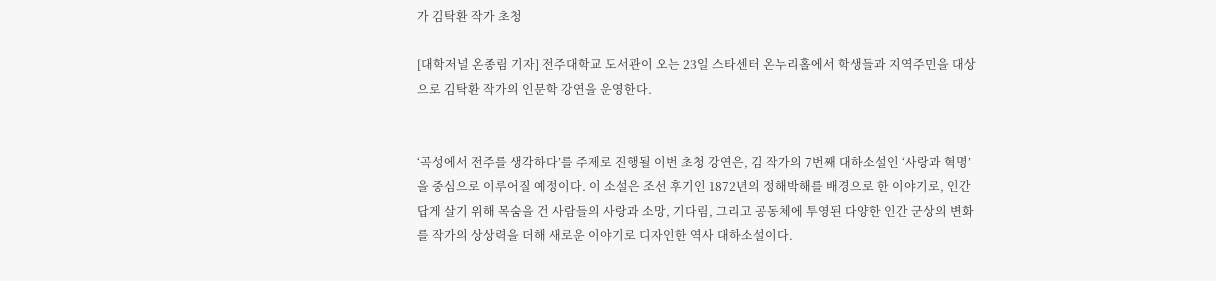가 김탁환 작가 초청

[대학저널 온종림 기자] 전주대학교 도서관이 오는 23일 스타센터 온누리홀에서 학생들과 지역주민을 대상으로 김탁환 작가의 인문학 강연을 운영한다.


‘곡성에서 전주를 생각하다’를 주제로 진행될 이번 초청 강연은, 김 작가의 7번째 대하소설인 ‘사랑과 혁명’을 중심으로 이루어질 예정이다. 이 소설은 조선 후기인 1872년의 정해박해를 배경으로 한 이야기로, 인간답게 살기 위해 목숨을 건 사람들의 사랑과 소망, 기다림, 그리고 공동체에 투영된 다양한 인간 군상의 변화를 작가의 상상력을 더해 새로운 이야기로 디자인한 역사 대하소설이다.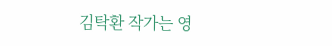김탁환 작가는 영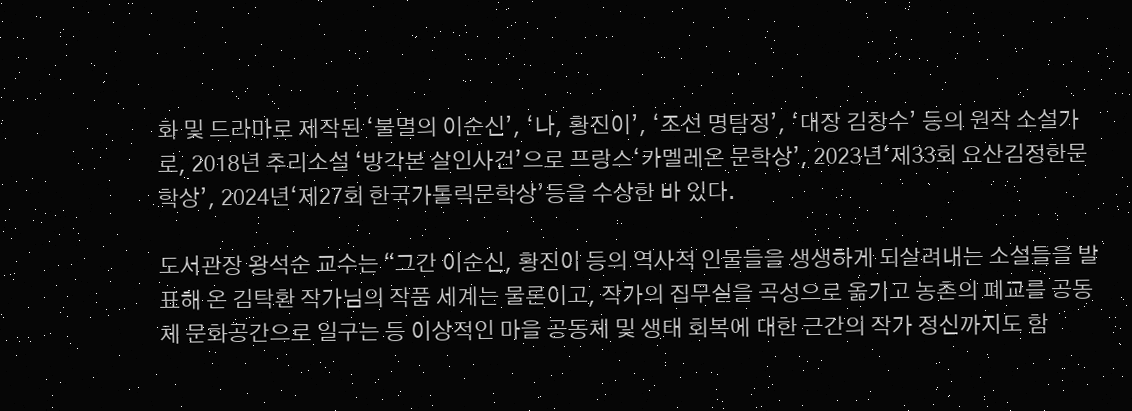화 및 드라마로 제작된 ‘불멸의 이순신’, ‘나, 황진이’, ‘조선 명탐정’, ‘대장 김창수’ 등의 원작 소설가로, 2018년 추리소설 ‘방각본 살인사건’으로 프랑스‘카멜레온 문학상’, 2023년‘제33회 요산김정한문학상’, 2024년‘제27회 한국가톨릭문학상’등을 수상한 바 있다.

도서관장 왕석순 교수는 “그간 이순신, 황진이 등의 역사적 인물들을 생생하게 되살려내는 소설들을 발표해 온 김탁환 작가님의 작품 세계는 물론이고, 작가의 집무실을 곡성으로 옮기고 농촌의 폐교를 공동체 문화공간으로 일구는 등 이상적인 마을 공동체 및 생태 회복에 대한 근간의 작가 정신까지도 함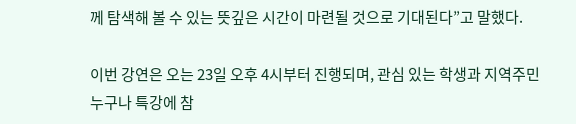께 탐색해 볼 수 있는 뜻깊은 시간이 마련될 것으로 기대된다”고 말했다.

이번 강연은 오는 23일 오후 4시부터 진행되며, 관심 있는 학생과 지역주민 누구나 특강에 참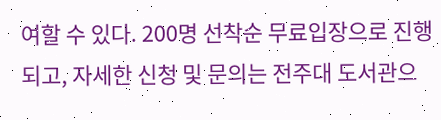여할 수 있다. 200명 선착순 무료입장으로 진행되고, 자세한 신청 및 문의는 전주대 도서관으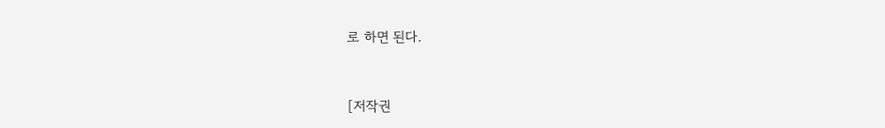로 하면 된다.



[저작권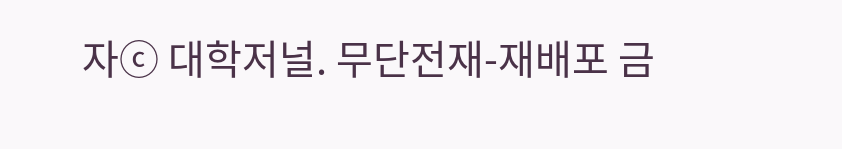자ⓒ 대학저널. 무단전재-재배포 금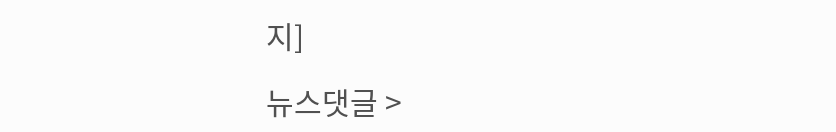지]

뉴스댓글 >